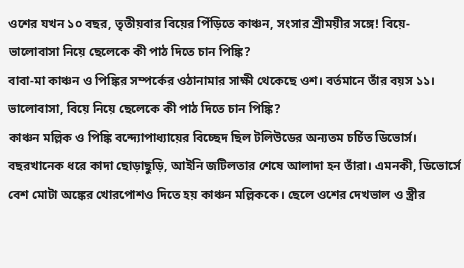ওশের যখন ১০ বছর, তৃতীয়বার বিয়ের পিঁড়িতে কাঞ্চন, সংসার শ্রীময়ীর সঙ্গে! বিয়ে-ভালোবাসা নিয়ে ছেলেকে কী পাঠ দিতে চান পিঙ্কি?
বাবা-মা কাঞ্চন ও পিঙ্কির সম্পর্কের ওঠানামার সাক্ষী থেকেছে ওশ। বর্তমানে তাঁর বয়স ১১। ভালোবাসা, বিয়ে নিয়ে ছেলেকে কী পাঠ দিতে চান পিঙ্কি?
কাঞ্চন মল্লিক ও পিঙ্কি বন্দ্যোপাধ্যায়ের বিচ্ছেদ ছিল টলিউডের অন্যতম চর্চিত ডিভোর্স। বছরখানেক ধরে কাদা ছোড়াছুড়ি, আইনি জটিলতার শেষে আলাদা হন তাঁরা। এমনকী, ডিভোর্সে বেশ মোটা অঙ্কের খোরপোশও দিতে হয় কাঞ্চন মল্লিককে। ছেলে ওশের দেখভাল ও স্ত্রীর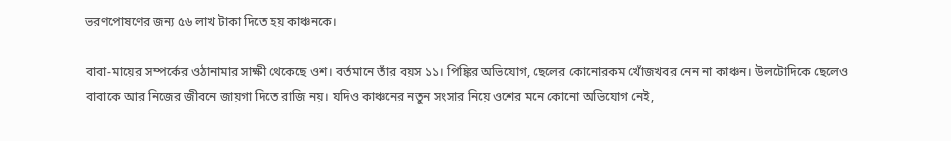ভরণপোষণের জন্য ৫৬ লাখ টাকা দিতে হয় কাঞ্চনকে।

বাবা-মায়ের সম্পর্কের ওঠানামার সাক্ষী থেকেছে ওশ। বর্তমানে তাঁর বয়স ১১। পিঙ্কির অভিযোগ, ছেলের কোনোরকম খোঁজখবর নেন না কাঞ্চন। উলটোদিকে ছেলেও বাবাকে আর নিজের জীবনে জায়গা দিতে রাজি নয়। যদিও কাঞ্চনের নতুন সংসার নিয়ে ওশের মনে কোনো অভিযোগ নেই,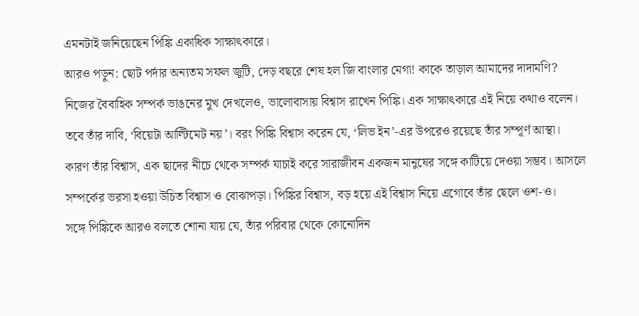এমনটাই জনিয়েছেন পিঙ্কি একাধিক সাক্ষাৎকারে।
আরও পড়ুন: ছোট পর্দার অন্যতম সফল জুটি, দেড় বছরে শেষ হল জি বাংলার মেগা! কাকে তাড়াল আমাদের দাদামণি?
নিজের বৈবাহিক সম্পর্ক ভাঙনের মুখ দেখলেও, ভালোবাসায় বিশ্বাস রাখেন পিঙ্কি। এক সাক্ষাৎকারে এই নিয়ে কথাও বলেন। তবে তাঁর দাবি, ‘বিয়েটা আল্টিমেট নয়’। বরং পিঙ্কি বিশ্বাস করেন যে, ‘লিভ ইন’-এর উপরেও রয়েছে তাঁর সম্পূর্ণ আস্থা। কারণ তাঁর বিশ্বাস, এক ছাদের নীচে থেকে সম্পর্ক যাচাই করে সারাজীবন একজন মানুষের সঙ্গে কাটিয়ে দেওয়া সম্ভব। আসলে সম্পর্কের ভরসা হওয়া উচিত বিশ্বাস ও বোঝাপড়া। পিঙ্কির বিশ্বাস, বড় হয়ে এই বিশ্বাস নিয়ে এগোবে তাঁর ছেলে ওশ-ও।
সঙ্গে পিঙ্কিকে আরও বলতে শোনা যায় যে, তাঁর পরিবার থেকে কোনোদিন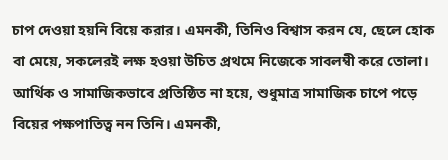চাপ দেওয়া হয়নি বিয়ে করার। এমনকী, তিনিও বিশ্বাস করন যে, ছেলে হোক বা মেয়ে, সকলেরই লক্ষ হওয়া উচিত প্রথমে নিজেকে সাবলম্বী করে তোলা। আর্থিক ও সামাজিকভাবে প্রতিষ্ঠিত না হয়ে, শুধুমাত্র সামাজিক চাপে পড়ে বিয়ের পক্ষপাতিত্ব নন তিনি। এমনকী,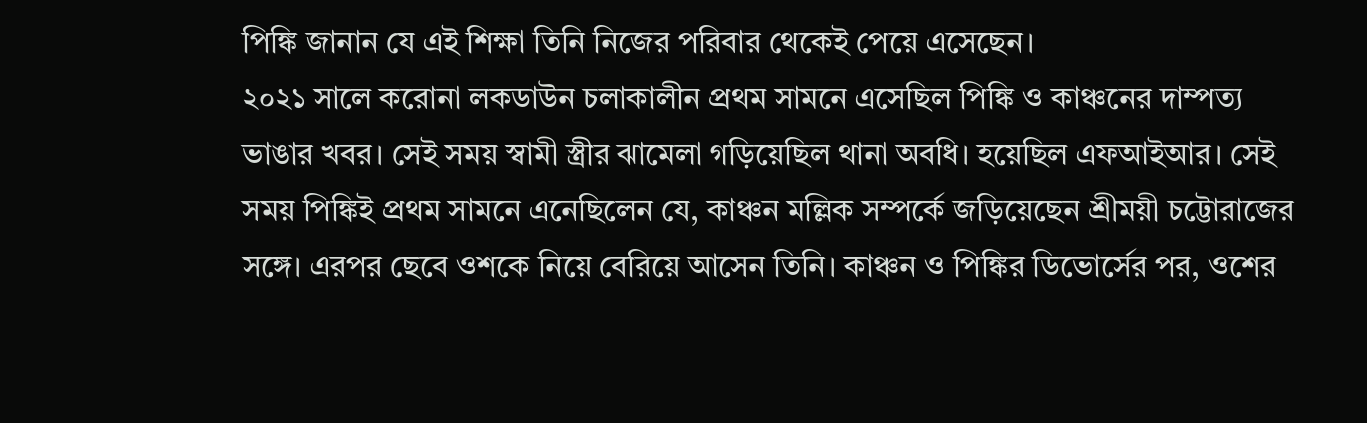পিঙ্কি জানান যে এই শিক্ষা তিনি নিজের পরিবার থেকেই পেয়ে এসেছেন।
২০২১ সালে করোনা লকডাউন চলাকালীন প্রথম সামনে এসেছিল পিঙ্কি ও কাঞ্চনের দাম্পত্য ভাঙার খবর। সেই সময় স্বামী স্ত্রীর ঝামেলা গড়িয়েছিল থানা অবধি। হয়েছিল এফআইআর। সেই সময় পিঙ্কিই প্রথম সামনে এনেছিলেন যে, কাঞ্চন মল্লিক সম্পর্কে জড়িয়েছেন শ্রীময়ী চট্টোরাজের সঙ্গে। এরপর ছেবে ওশকে নিয়ে বেরিয়ে আসেন তিনি। কাঞ্চন ও পিঙ্কির ডিভোর্সের পর, ওশের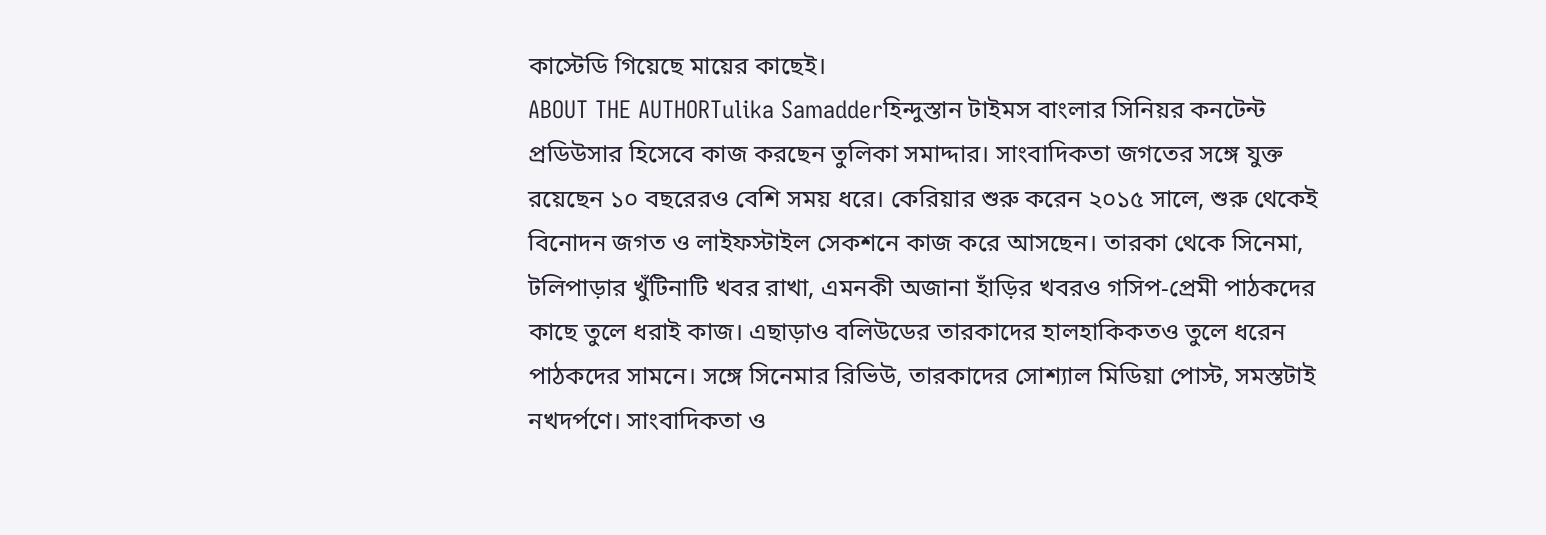কাস্টেডি গিয়েছে মায়ের কাছেই।
ABOUT THE AUTHORTulika Samadderহিন্দুস্তান টাইমস বাংলার সিনিয়র কনটেন্ট প্রডিউসার হিসেবে কাজ করছেন তুলিকা সমাদ্দার। সাংবাদিকতা জগতের সঙ্গে যুক্ত রয়েছেন ১০ বছরেরও বেশি সময় ধরে। কেরিয়ার শুরু করেন ২০১৫ সালে, শুরু থেকেই বিনোদন জগত ও লাইফস্টাইল সেকশনে কাজ করে আসছেন। তারকা থেকে সিনেমা, টলিপাড়ার খুঁটিনাটি খবর রাখা, এমনকী অজানা হাঁড়ির খবরও গসিপ-প্রেমী পাঠকদের কাছে তুলে ধরাই কাজ। এছাড়াও বলিউডের তারকাদের হালহাকিকতও তুলে ধরেন পাঠকদের সামনে। সঙ্গে সিনেমার রিভিউ, তারকাদের সোশ্যাল মিডিয়া পোস্ট, সমস্তটাই নখদর্পণে। সাংবাদিকতা ও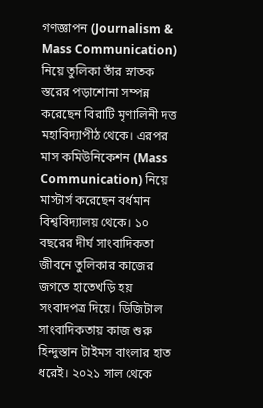গণজ্ঞাপন (Journalism & Mass Communication) নিয়ে তুলিকা তাঁর স্নাতক স্তরের পড়াশোনা সম্পন্ন করেছেন বিরাটি মৃণালিনী দত্ত মহাবিদ্যাপীঠ থেকে। এরপর মাস কমিউনিকেশন (Mass Communication) নিয়ে মাস্টার্স করেছেন বর্ধমান বিশ্ববিদ্যালয় থেকে। ১০ বছরের দীর্ঘ সাংবাদিকতা জীবনে তুলিকার কাজের জগতে হাতেখড়ি হয় সংবাদপত্র দিয়ে। ডিজিটাল সাংবাদিকতায় কাজ শুরু হিন্দুস্তান টাইমস বাংলার হাত ধরেই। ২০২১ সাল থেকে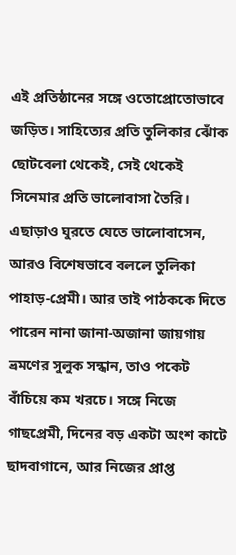এই প্রতিষ্ঠানের সঙ্গে ওতোপ্রোতোভাবে জড়িত। সাহিত্যের প্রতি তুলিকার ঝোঁক ছোটবেলা থেকেই, সেই থেকেই সিনেমার প্রতি ভালোবাসা তৈরি। এছাড়াও ঘুরতে যেতে ভালোবাসেন, আরও বিশেষভাবে বললে তুলিকা পাহাড়-প্রেমী। আর তাই পাঠককে দিতে পারেন নানা জানা-অজানা জায়গায় ভ্রমণের সুলুক সন্ধান, তাও পকেট বাঁচিয়ে কম খরচে। সঙ্গে নিজে গাছপ্রেমী, দিনের বড় একটা অংশ কাটে ছাদবাগানে, আর নিজের প্রাপ্ত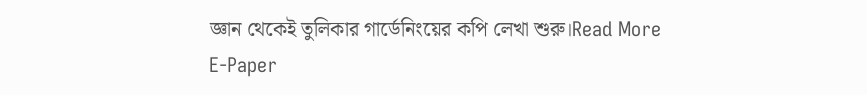জ্ঞান থেকেই তুলিকার গার্ডেনিংয়ের কপি লেখা শুরু।Read More
E-Paper